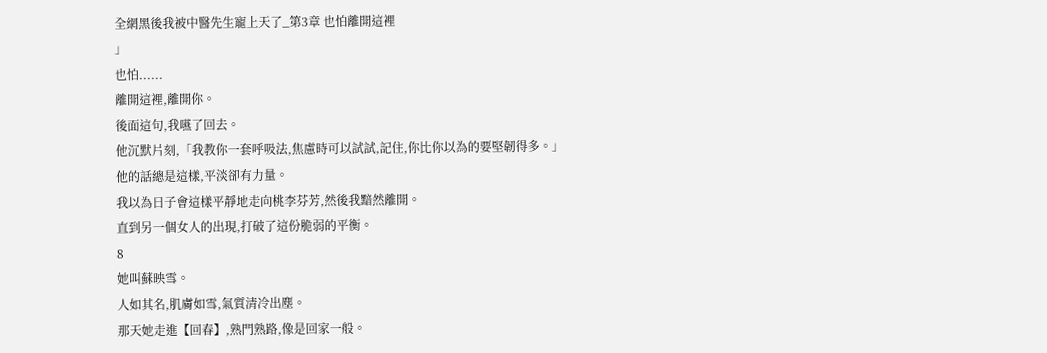全網黑後我被中醫先生寵上天了_第3章 也怕離開這裡
」
也怕......
離開這裡,離開你。
後面這句,我嚥了回去。
他沉默片刻,「我教你一套呼吸法,焦慮時可以試試,記住,你比你以為的要堅韌得多。」
他的話總是這樣,平淡卻有力量。
我以為日子會這樣平靜地走向桃李芬芳,然後我黯然離開。
直到另一個女人的出現,打破了這份脆弱的平衡。
8
她叫蘇映雪。
人如其名,肌膚如雪,氣質清冷出塵。
那天她走進【回春】,熟門熟路,像是回家一般。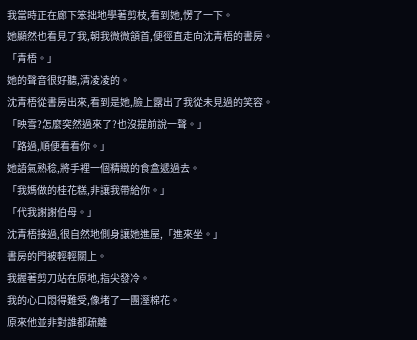我當時正在廊下笨拙地學著剪枝,看到她,愣了一下。
她顯然也看見了我,朝我微微頷首,便徑直走向沈青梧的書房。
「青梧。」
她的聲音很好聽,清凌凌的。
沈青梧從書房出來,看到是她,臉上露出了我從未見過的笑容。
「映雪?怎麼突然過來了?也沒提前說一聲。」
「路過,順便看看你。」
她語氣熟稔,將手裡一個精緻的食盒遞過去。
「我媽做的桂花糕,非讓我帶給你。」
「代我謝謝伯母。」
沈青梧接過,很自然地側身讓她進屋,「進來坐。」
書房的門被輕輕關上。
我握著剪刀站在原地,指尖發冷。
我的心口悶得難受,像堵了一團溼棉花。
原來他並非對誰都疏離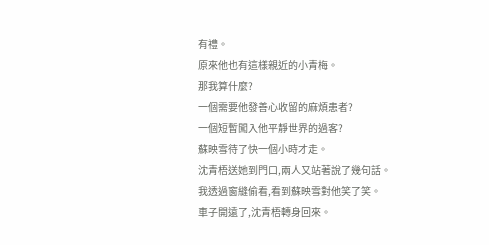有禮。
原來他也有這樣親近的小青梅。
那我算什麼?
一個需要他發善心收留的麻煩患者?
一個短暫闖入他平靜世界的過客?
蘇映雪待了快一個小時才走。
沈青梧送她到門口,兩人又站著說了幾句話。
我透過窗縫偷看,看到蘇映雪對他笑了笑。
車子開遠了,沈青梧轉身回來。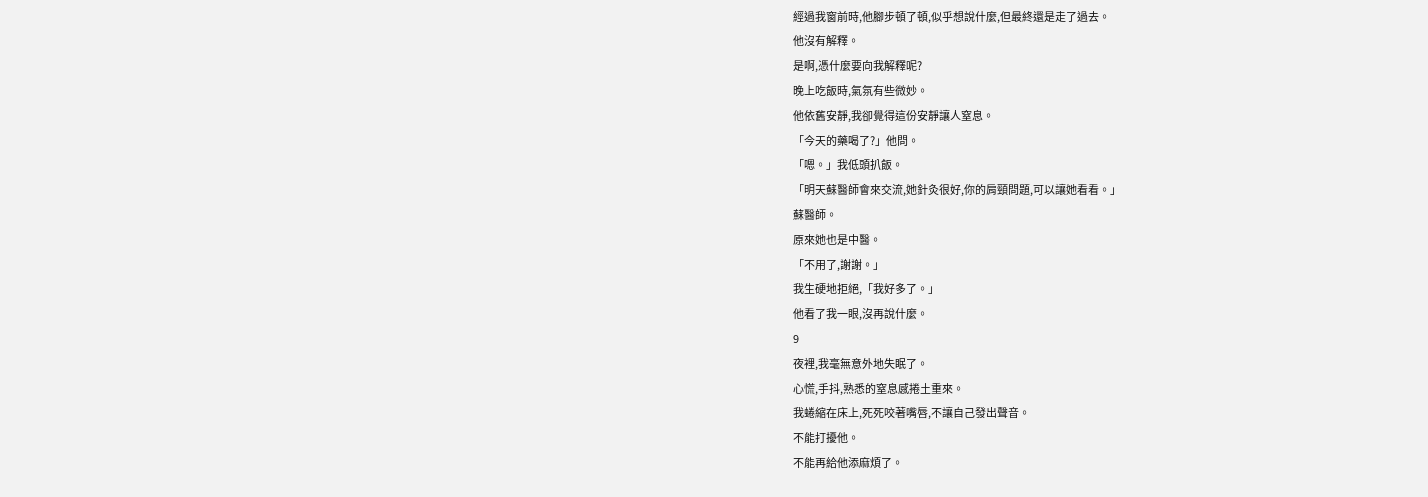經過我窗前時,他腳步頓了頓,似乎想說什麼,但最終還是走了過去。
他沒有解釋。
是啊,憑什麼要向我解釋呢?
晚上吃飯時,氣氛有些微妙。
他依舊安靜,我卻覺得這份安靜讓人窒息。
「今天的藥喝了?」他問。
「嗯。」我低頭扒飯。
「明天蘇醫師會來交流,她針灸很好,你的肩頸問題,可以讓她看看。」
蘇醫師。
原來她也是中醫。
「不用了,謝謝。」
我生硬地拒絕,「我好多了。」
他看了我一眼,沒再說什麼。
9
夜裡,我毫無意外地失眠了。
心慌,手抖,熟悉的窒息感捲土重來。
我蜷縮在床上,死死咬著嘴唇,不讓自己發出聲音。
不能打擾他。
不能再給他添麻煩了。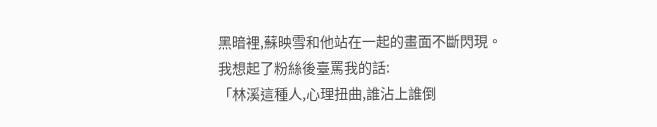黑暗裡,蘇映雪和他站在一起的畫面不斷閃現。
我想起了粉絲後臺罵我的話:
「林溪這種人,心理扭曲,誰沾上誰倒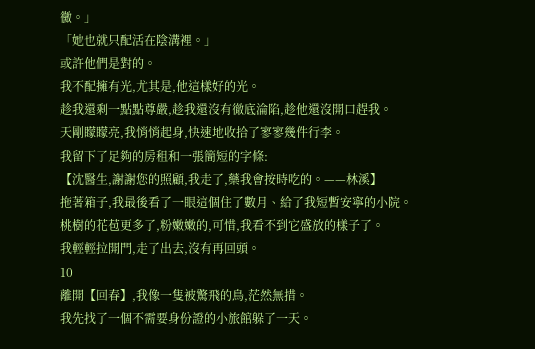黴。」
「她也就只配活在陰溝裡。」
或許他們是對的。
我不配擁有光,尤其是,他這樣好的光。
趁我還剩一點點尊嚴,趁我還沒有徹底淪陷,趁他還沒開口趕我。
天剛矇矇亮,我悄悄起身,快速地收拾了寥寥幾件行李。
我留下了足夠的房租和一張簡短的字條:
【沈醫生,謝謝您的照顧,我走了,藥我會按時吃的。——林溪】
拖著箱子,我最後看了一眼這個住了數月、給了我短暫安寧的小院。
桃樹的花苞更多了,粉嫩嫩的,可惜,我看不到它盛放的樣子了。
我輕輕拉開門,走了出去,沒有再回頭。
10
離開【回春】,我像一隻被驚飛的鳥,茫然無措。
我先找了一個不需要身份證的小旅館躲了一天。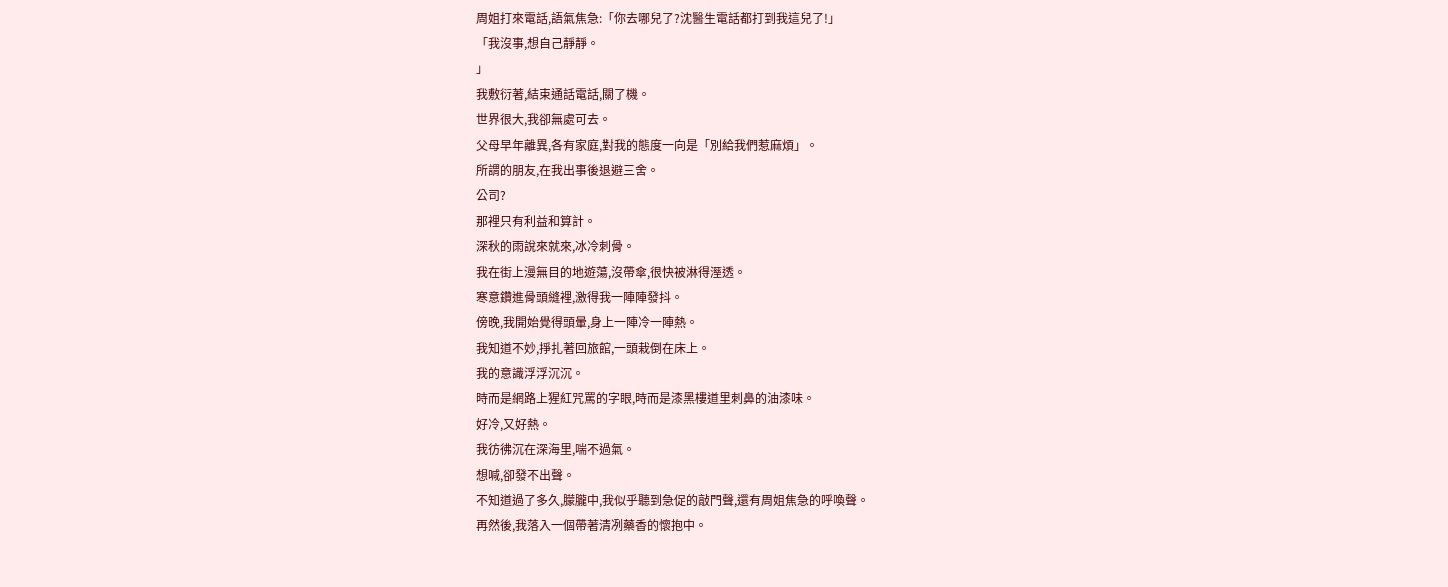周姐打來電話,語氣焦急:「你去哪兒了?沈醫生電話都打到我這兒了!」
「我沒事,想自己靜靜。
」
我敷衍著,結束通話電話,關了機。
世界很大,我卻無處可去。
父母早年離異,各有家庭,對我的態度一向是「別給我們惹麻煩」。
所謂的朋友,在我出事後退避三舍。
公司?
那裡只有利益和算計。
深秋的雨說來就來,冰冷刺骨。
我在街上漫無目的地遊蕩,沒帶傘,很快被淋得溼透。
寒意鑽進骨頭縫裡,激得我一陣陣發抖。
傍晚,我開始覺得頭暈,身上一陣冷一陣熱。
我知道不妙,掙扎著回旅館,一頭栽倒在床上。
我的意識浮浮沉沉。
時而是網路上猩紅咒罵的字眼,時而是漆黑樓道里刺鼻的油漆味。
好冷,又好熱。
我彷彿沉在深海里,喘不過氣。
想喊,卻發不出聲。
不知道過了多久,朦朧中,我似乎聽到急促的敲門聲,還有周姐焦急的呼喚聲。
再然後,我落入一個帶著清冽藥香的懷抱中。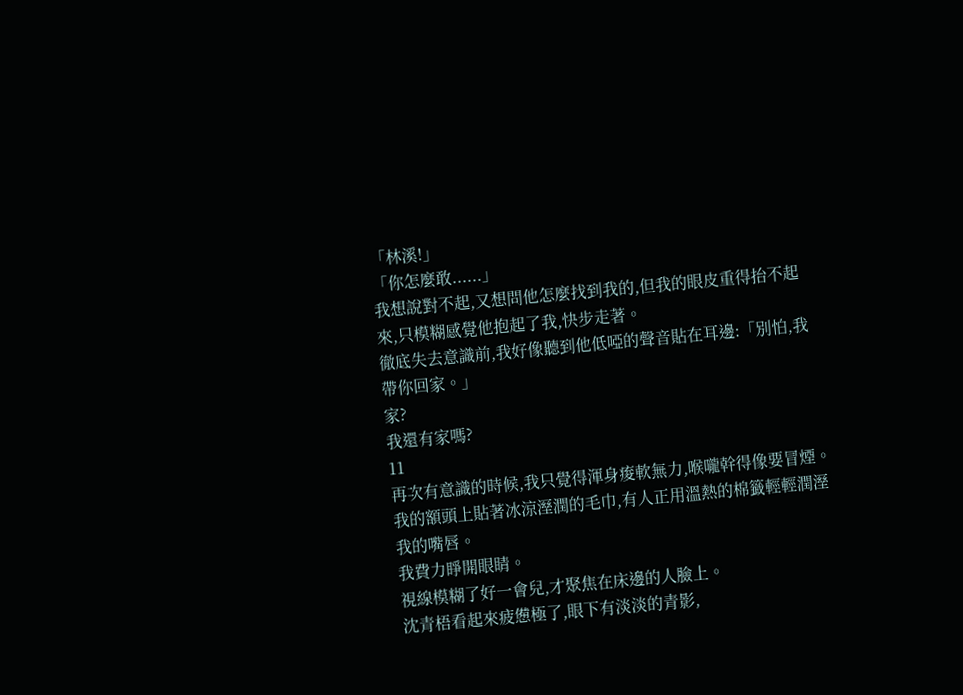「林溪!」
「你怎麼敢......」
我想說對不起,又想問他怎麼找到我的,但我的眼皮重得抬不起來,只模糊感覺他抱起了我,快步走著。
徹底失去意識前,我好像聽到他低啞的聲音貼在耳邊:「別怕,我帶你回家。」
家?
我還有家嗎?
11
再次有意識的時候,我只覺得渾身痠軟無力,喉嚨幹得像要冒煙。
我的額頭上貼著冰涼溼潤的毛巾,有人正用溫熱的棉籤輕輕潤溼我的嘴唇。
我費力睜開眼睛。
視線模糊了好一會兒,才聚焦在床邊的人臉上。
沈青梧看起來疲憊極了,眼下有淡淡的青影,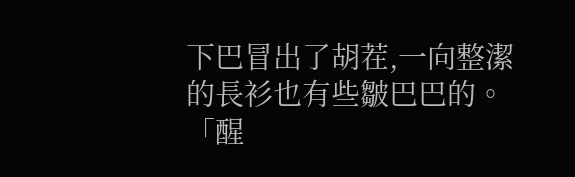下巴冒出了胡茬,一向整潔的長衫也有些皺巴巴的。
「醒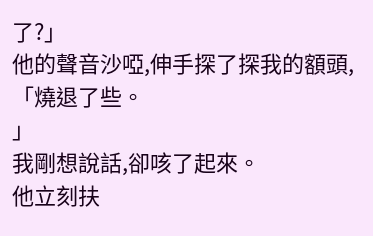了?」
他的聲音沙啞,伸手探了探我的額頭,「燒退了些。
」
我剛想說話,卻咳了起來。
他立刻扶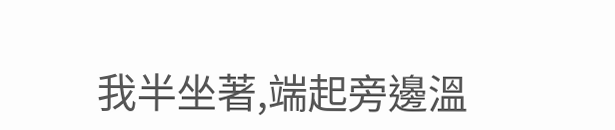我半坐著,端起旁邊溫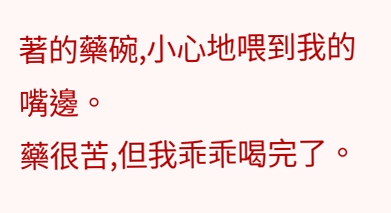著的藥碗,小心地喂到我的嘴邊。
藥很苦,但我乖乖喝完了。